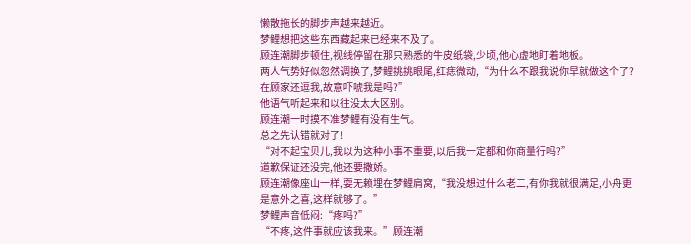懒散拖长的脚步声越来越近。
梦鲤想把这些东西藏起来已经来不及了。
顾连潮脚步顿住,视线停留在那只熟悉的牛皮纸袋,少顷,他心虚地盯着地板。
两人气势好似忽然调换了,梦鲤挑挑眼尾,红痣微动,“为什么不跟我说你早就做这个了?在顾家还逗我,故意吓唬我是吗?”
他语气听起来和以往没太大区别。
顾连潮一时摸不准梦鲤有没有生气。
总之先认错就对了!
“对不起宝贝儿,我以为这种小事不重要,以后我一定都和你商量行吗?”
道歉保证还没完,他还要撒娇。
顾连潮像座山一样,耍无赖埋在梦鲤肩窝,“我没想过什么老二,有你我就很满足,小舟更是意外之喜,这样就够了。”
梦鲤声音低闷:“疼吗?”
“不疼,这件事就应该我来。”顾连潮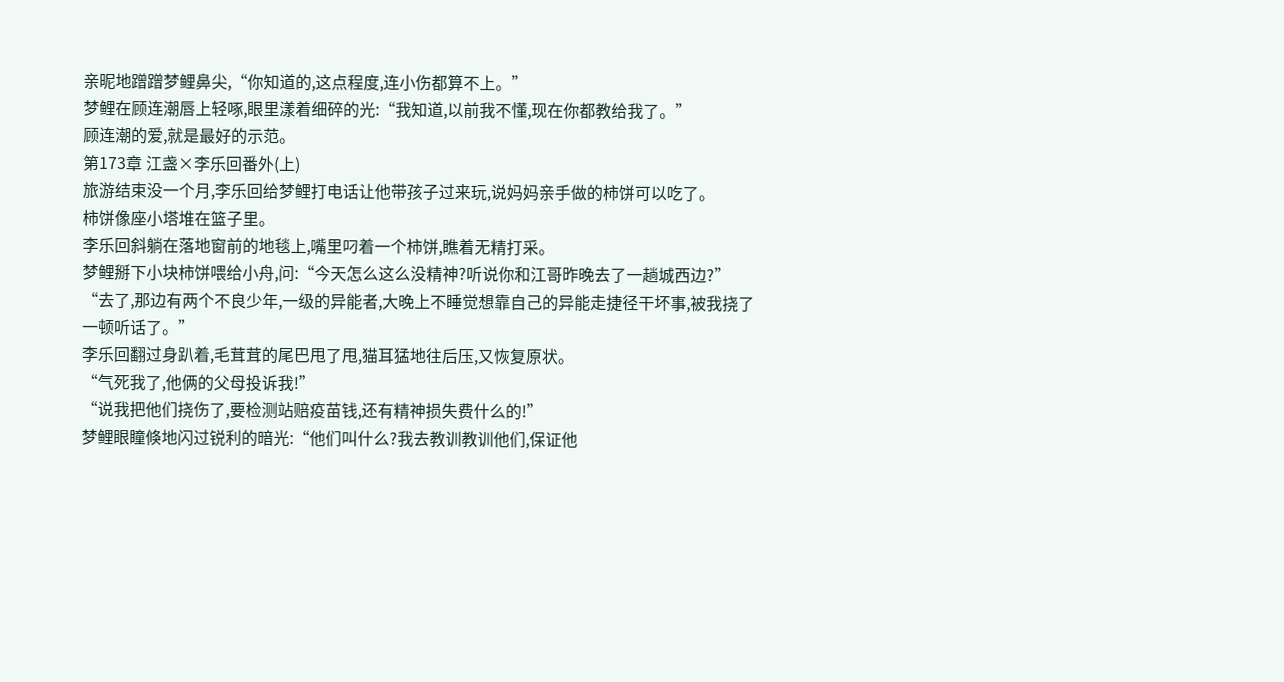亲昵地蹭蹭梦鲤鼻尖,“你知道的,这点程度,连小伤都算不上。”
梦鲤在顾连潮唇上轻啄,眼里漾着细碎的光:“我知道,以前我不懂,现在你都教给我了。”
顾连潮的爱,就是最好的示范。
第173章 江盏×李乐回番外(上)
旅游结束没一个月,李乐回给梦鲤打电话让他带孩子过来玩,说妈妈亲手做的柿饼可以吃了。
柿饼像座小塔堆在篮子里。
李乐回斜躺在落地窗前的地毯上,嘴里叼着一个柿饼,瞧着无精打采。
梦鲤掰下小块柿饼喂给小舟,问:“今天怎么这么没精神?听说你和江哥昨晚去了一趟城西边?”
“去了,那边有两个不良少年,一级的异能者,大晚上不睡觉想靠自己的异能走捷径干坏事,被我挠了一顿听话了。”
李乐回翻过身趴着,毛茸茸的尾巴甩了甩,猫耳猛地往后压,又恢复原状。
“气死我了,他俩的父母投诉我!”
“说我把他们挠伤了,要检测站赔疫苗钱,还有精神损失费什么的!”
梦鲤眼瞳倏地闪过锐利的暗光:“他们叫什么?我去教训教训他们,保证他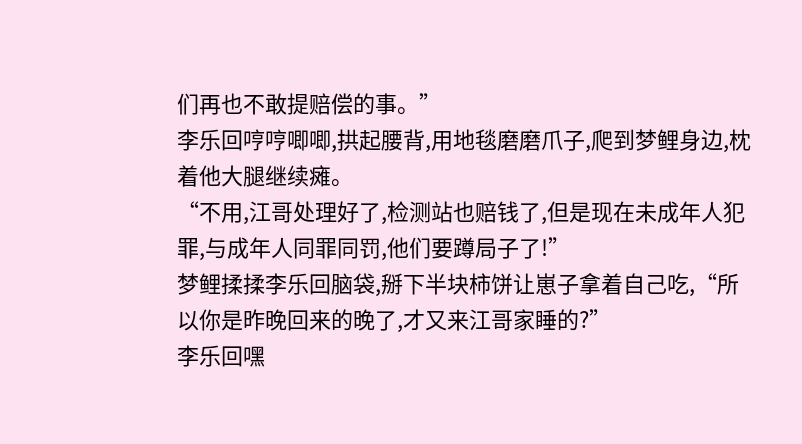们再也不敢提赔偿的事。”
李乐回哼哼唧唧,拱起腰背,用地毯磨磨爪子,爬到梦鲤身边,枕着他大腿继续瘫。
“不用,江哥处理好了,检测站也赔钱了,但是现在未成年人犯罪,与成年人同罪同罚,他们要蹲局子了!”
梦鲤揉揉李乐回脑袋,掰下半块柿饼让崽子拿着自己吃,“所以你是昨晚回来的晚了,才又来江哥家睡的?”
李乐回嘿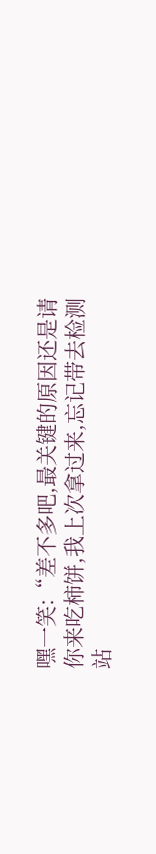嘿一笑:“差不多吧,最关键的原因还是请你来吃柿饼,我上次拿过来,忘记带去检测站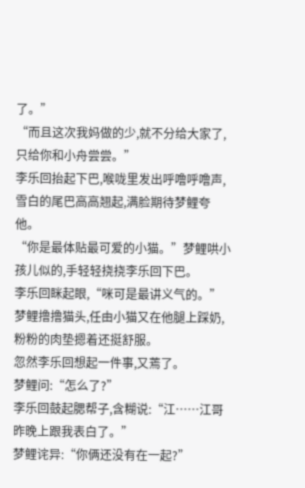了。”
“而且这次我妈做的少,就不分给大家了,只给你和小舟尝尝。”
李乐回抬起下巴,喉咙里发出呼噜呼噜声,雪白的尾巴高高翘起,满脸期待梦鲤夸他。
“你是最体贴最可爱的小猫。”梦鲤哄小孩儿似的,手轻轻挠挠李乐回下巴。
李乐回眯起眼,“咪可是最讲义气的。”
梦鲤撸撸猫头,任由小猫又在他腿上踩奶,粉粉的肉垫摁着还挺舒服。
忽然李乐回想起一件事,又蔫了。
梦鲤问:“怎么了?”
李乐回鼓起腮帮子,含糊说:“江……江哥昨晚上跟我表白了。”
梦鲤诧异:“你俩还没有在一起?”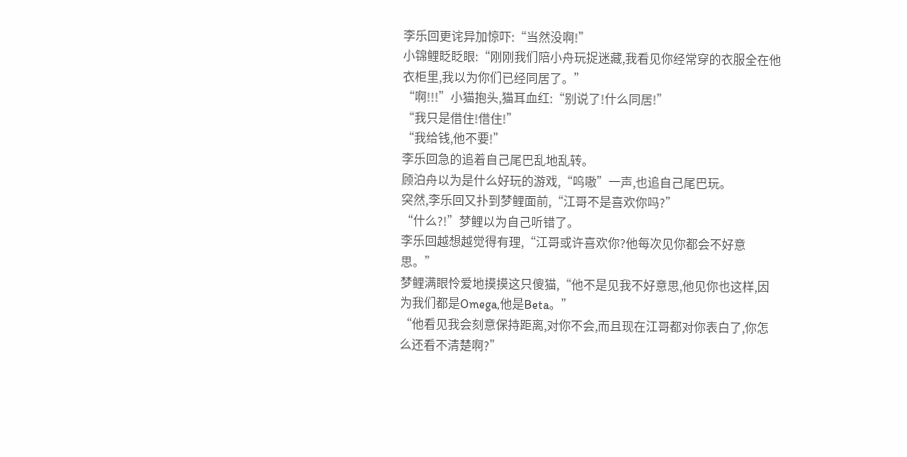李乐回更诧异加惊吓:“当然没啊!”
小锦鲤眨眨眼:“刚刚我们陪小舟玩捉迷藏,我看见你经常穿的衣服全在他衣柜里,我以为你们已经同居了。”
“啊!!!”小猫抱头,猫耳血红:“别说了!什么同居!”
“我只是借住!借住!”
“我给钱,他不要!”
李乐回急的追着自己尾巴乱地乱转。
顾泊舟以为是什么好玩的游戏,“呜嗷”一声,也追自己尾巴玩。
突然,李乐回又扑到梦鲤面前,“江哥不是喜欢你吗?”
“什么?!”梦鲤以为自己听错了。
李乐回越想越觉得有理,“江哥或许喜欢你?他每次见你都会不好意思。”
梦鲤满眼怜爱地摸摸这只傻猫,“他不是见我不好意思,他见你也这样,因为我们都是Omega,他是Beta。”
“他看见我会刻意保持距离,对你不会,而且现在江哥都对你表白了,你怎么还看不清楚啊?”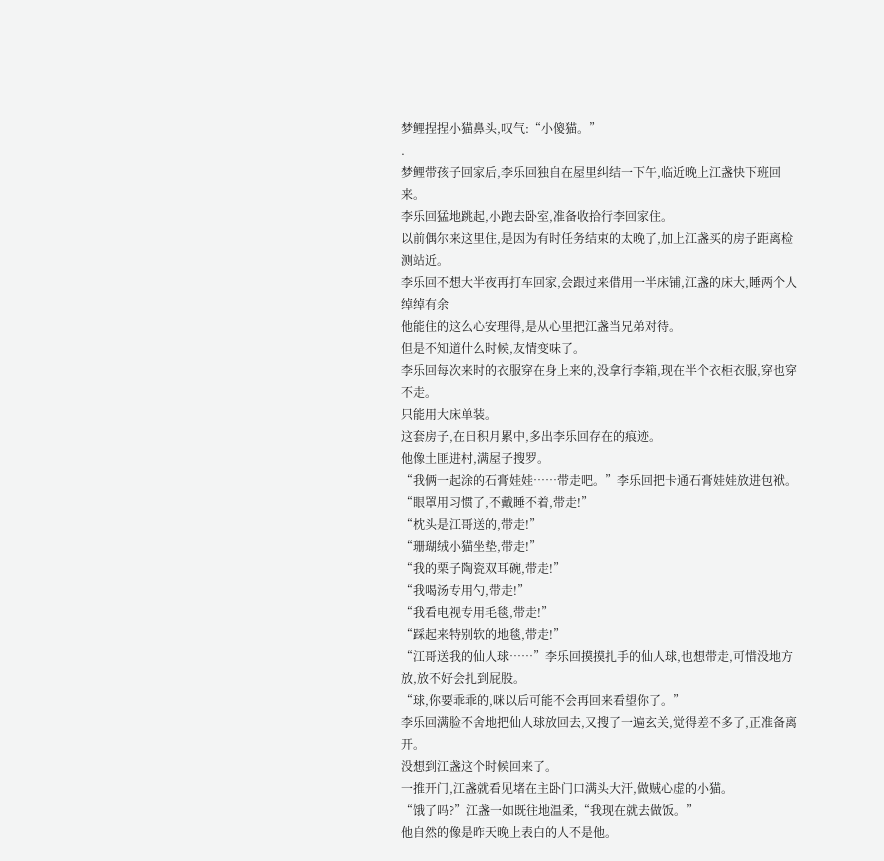梦鲤捏捏小猫鼻头,叹气:“小傻猫。”
.
梦鲤带孩子回家后,李乐回独自在屋里纠结一下午,临近晚上江盏快下班回来。
李乐回猛地跳起,小跑去卧室,准备收拾行李回家住。
以前偶尔来这里住,是因为有时任务结束的太晚了,加上江盏买的房子距离检测站近。
李乐回不想大半夜再打车回家,会跟过来借用一半床铺,江盏的床大,睡两个人绰绰有余
他能住的这么心安理得,是从心里把江盏当兄弟对待。
但是不知道什么时候,友情变味了。
李乐回每次来时的衣服穿在身上来的,没拿行李箱,现在半个衣柜衣服,穿也穿不走。
只能用大床单装。
这套房子,在日积月累中,多出李乐回存在的痕迹。
他像土匪进村,满屋子搜罗。
“我俩一起涂的石膏娃娃……带走吧。”李乐回把卡通石膏娃娃放进包袱。
“眼罩用习惯了,不戴睡不着,带走!”
“枕头是江哥送的,带走!”
“珊瑚绒小猫坐垫,带走!”
“我的栗子陶瓷双耳碗,带走!”
“我喝汤专用勺,带走!”
“我看电视专用毛毯,带走!”
“踩起来特别软的地毯,带走!”
“江哥送我的仙人球……”李乐回摸摸扎手的仙人球,也想带走,可惜没地方放,放不好会扎到屁股。
“球,你要乖乖的,咪以后可能不会再回来看望你了。”
李乐回满脸不舍地把仙人球放回去,又搜了一遍玄关,觉得差不多了,正准备离开。
没想到江盏这个时候回来了。
一推开门,江盏就看见堵在主卧门口满头大汗,做贼心虚的小猫。
“饿了吗?”江盏一如既往地温柔,“我现在就去做饭。”
他自然的像是昨天晚上表白的人不是他。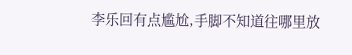李乐回有点尴尬,手脚不知道往哪里放